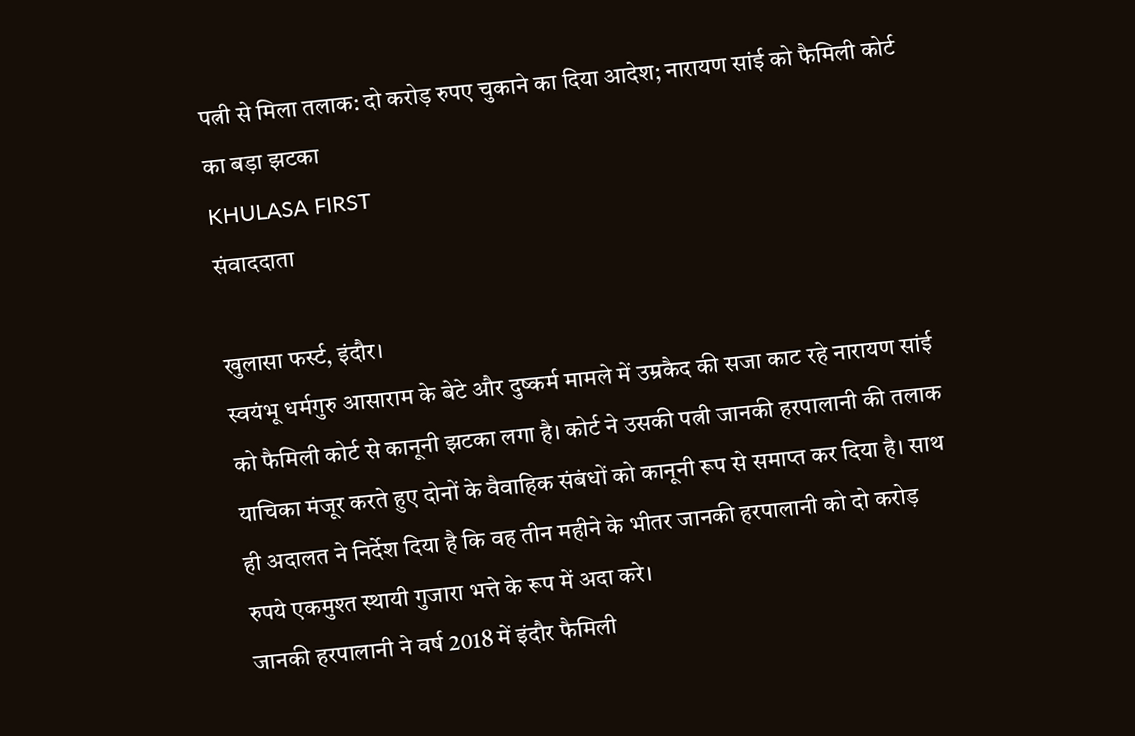पत्नी से मिला तलाक: दो करोड़ रुपए चुकाने का दिया आदेश; नारायण सांई को फैमिली कोर्ट का बड़ा झटका
KHULASA FIRST
संवाददाता

खुलासा फर्स्ट, इंदौर।
स्वयंभू धर्मगुरु आसाराम के बेटे और दुष्कर्म मामले में उम्रकैद की सजा काट रहे नारायण सांई को फैमिली कोर्ट से कानूनी झटका लगा है। कोर्ट ने उसकी पत्नी जानकी हरपालानी की तलाक याचिका मंजूर करते हुए दोनों के वैवाहिक संबंधों को कानूनी रूप से समाप्त कर दिया है। साथ ही अदालत ने निर्देश दिया है कि वह तीन महीने के भीतर जानकी हरपालानी को दो करोड़ रुपये एकमुश्त स्थायी गुजारा भत्ते के रूप में अदा करे।
जानकी हरपालानी ने वर्ष 2018 में इंदौर फैमिली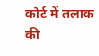कोर्ट में तलाक की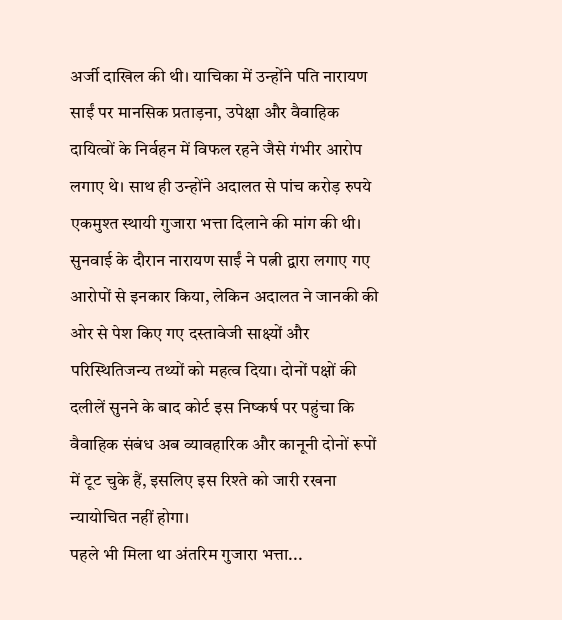अर्जी दाखिल की थी। याचिका में उन्होंने पति नारायण साईं पर मानसिक प्रताड़ना, उपेक्षा और वैवाहिक दायित्वों के निर्वहन में विफल रहने जैसे गंभीर आरोप लगाए थे। साथ ही उन्होंने अदालत से पांच करोड़ रुपये एकमुश्त स्थायी गुजारा भत्ता दिलाने की मांग की थी।
सुनवाई के दौरान नारायण साईं ने पत्नी द्वारा लगाए गए आरोपों से इनकार किया, लेकिन अदालत ने जानकी की ओर से पेश किए गए दस्तावेजी साक्ष्यों और परिस्थितिजन्य तथ्यों को महत्व दिया। दोनों पक्षों की दलीलें सुनने के बाद कोर्ट इस निष्कर्ष पर पहुंचा कि वैवाहिक संबंध अब व्यावहारिक और कानूनी दोनों रूपों में टूट चुके हैं, इसलिए इस रिश्ते को जारी रखना न्यायोचित नहीं होगा।
पहले भी मिला था अंतरिम गुजारा भत्ता...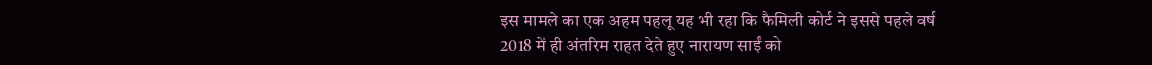इस मामले का एक अहम पहलू यह भी रहा कि फैमिली कोर्ट ने इससे पहले वर्ष 2018 में ही अंतरिम राहत देते हुए नारायण साईं को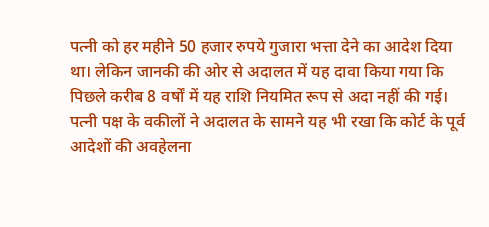पत्नी को हर महीने 50 हजार रुपये गुजारा भत्ता देने का आदेश दिया था। लेकिन जानकी की ओर से अदालत में यह दावा किया गया कि पिछले करीब 8 वर्षों में यह राशि नियमित रूप से अदा नहीं की गई।
पत्नी पक्ष के वकीलों ने अदालत के सामने यह भी रखा कि कोर्ट के पूर्व आदेशों की अवहेलना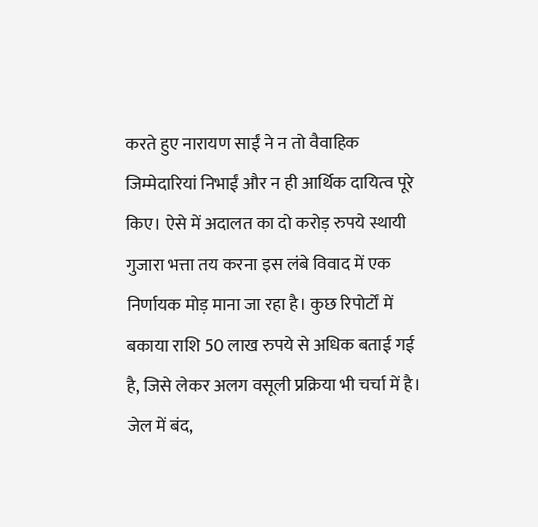करते हुए नारायण साईं ने न तो वैवाहिक जिम्मेदारियां निभाईं और न ही आर्थिक दायित्व पूरे किए। ऐसे में अदालत का दो करोड़ रुपये स्थायी गुजारा भत्ता तय करना इस लंबे विवाद में एक निर्णायक मोड़ माना जा रहा है। कुछ रिपोर्टों में बकाया राशि 50 लाख रुपये से अधिक बताई गई है, जिसे लेकर अलग वसूली प्रक्रिया भी चर्चा में है।
जेल में बंद,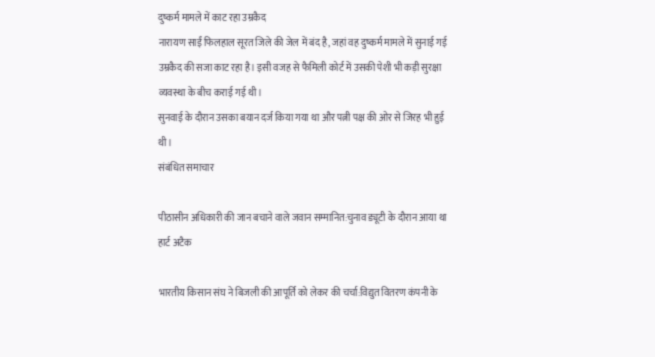दुष्कर्म मामले में काट रहा उम्रकैद
नारायण साईं फिलहाल सूरत जिले की जेल में बंद है, जहां वह दुष्कर्म मामले में सुनाई गई उम्रकैद की सजा काट रहा है। इसी वजह से फैमिली कोर्ट में उसकी पेशी भी कड़ी सुरक्षा व्यवस्था के बीच कराई गई थी।
सुनवाई के दौरान उसका बयान दर्ज किया गया था और पत्नी पक्ष की ओर से जिरह भी हुई थी।
संबंधित समाचार

पीठासीन अधिकारी की जान बचाने वाले जवान सम्मानित:चुनाव ड्यूटी के दौरान आया था हार्ट अटैक

भारतीय किसान संघ ने बिजली की आपूर्ति को लेकर की चर्चा:विद्युत वितरण कंपनी के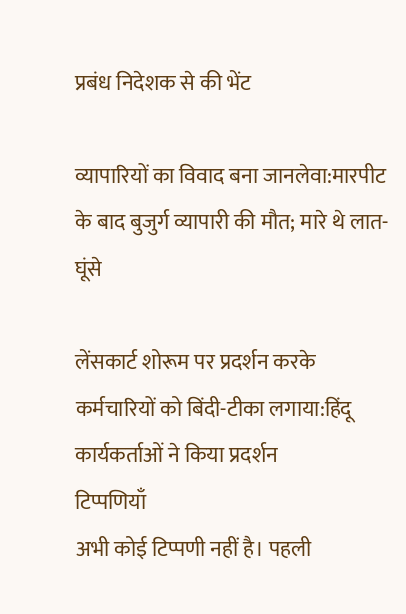प्रबंध निदेशक से की भेंट

व्यापारियों का विवाद बना जानलेवा:मारपीट के बाद बुजुर्ग व्यापारी की मौत; मारे थे लात-घूंसे

लेंसकार्ट शोरूम पर प्रदर्शन करके कर्मचारियों को बिंदी-टीका लगाया:हिंदू कार्यकर्ताओं ने किया प्रदर्शन
टिप्पणियाँ
अभी कोई टिप्पणी नहीं है। पहली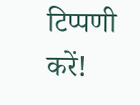टिप्पणी करें!